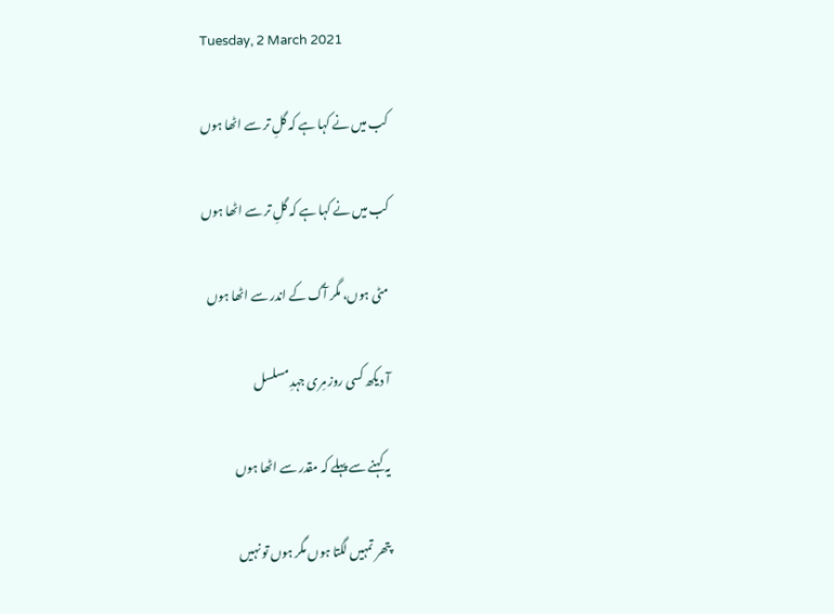Tuesday, 2 March 2021

کب میں نے کہا ہے کہ گلِ تر سے اٹھا ہوں

کب میں نے کہا ہے کہ گلِ تر سے اٹھا ہوں

مٹی ہوں، مگر آگ کے اندر سے اٹھا ہوں

آ دیکھ کسی روز مِری جہدِ مسلسل

یہ کہنے سے پہلے کہ مقدر سے اٹھا ہوں

پتھر تمہیں لگتا ہوں مگر ہوں تو نہیں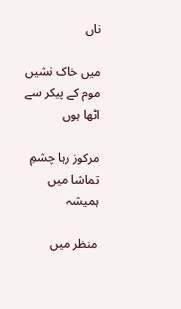ناں

میں خاک نشیں موم کے پیکر سے اٹھا ہوں

مرکوز رہا چشمِ تماشا میں ہمیشہ

منظر میں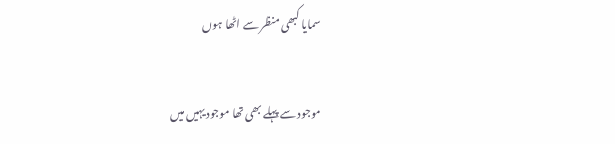سمایا کبھی منظر سے اٹھا ہوں

موجود سے پہلے بھی تھا موجود یہیں میں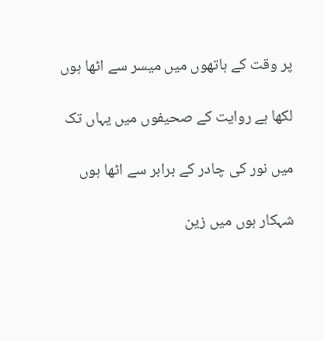پر وقت کے ہاتھوں میں میسر سے اٹھا ہوں

لکھا ہے روایت کے صحیفوں میں یہاں تک

میں نور کی چادر کے برابر سے اٹھا ہوں

شہکار ہوں میں زین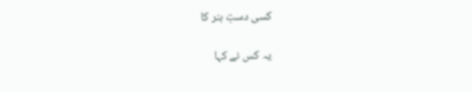کسی دستِ ہنر کا

یہ کس نے کہا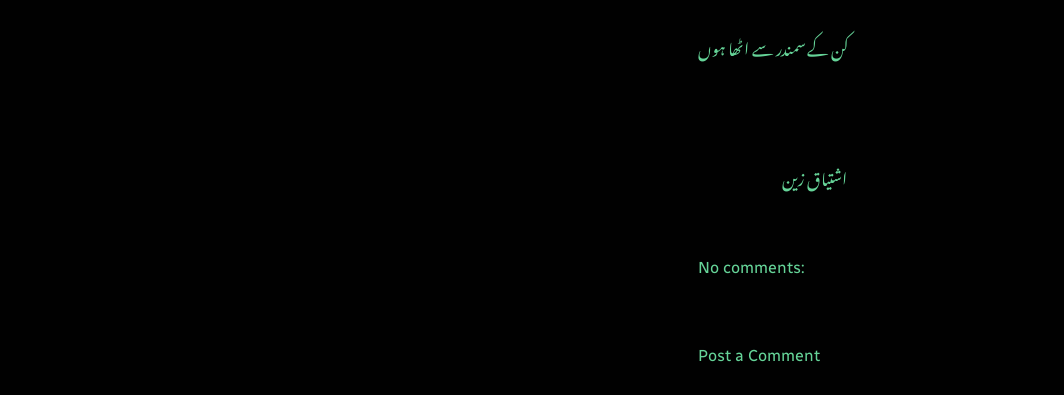کن کے سمندر سے اٹھا ہوں


اشتیاق زین

No comments:

Post a Comment